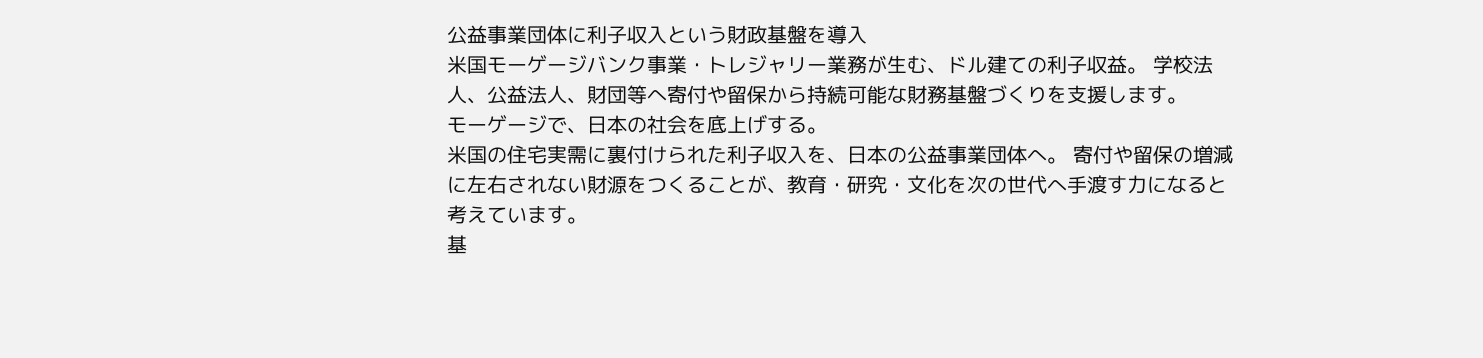公益事業団体に利子収入という財政基盤を導入
米国モーゲージバンク事業・トレジャリー業務が生む、ドル建ての利子収益。 学校法人、公益法人、財団等へ寄付や留保から持続可能な財務基盤づくりを支援します。
モーゲージで、日本の社会を底上げする。
米国の住宅実需に裏付けられた利子収入を、日本の公益事業団体へ。 寄付や留保の増減に左右されない財源をつくることが、教育・研究・文化を次の世代へ手渡す力になると考えています。
基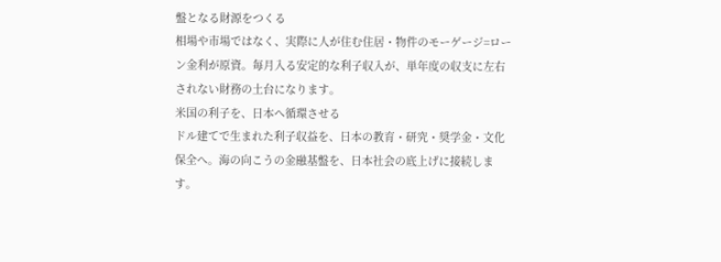盤となる財源をつくる
相場や市場ではなく、実際に人が住む住居・物件のモーゲージ=ローン金利が原資。毎月入る安定的な利子収入が、単年度の収支に左右されない財務の土台になります。
米国の利子を、日本へ循環させる
ドル建てで生まれた利子収益を、日本の教育・研究・奨学金・文化保全へ。海の向こうの金融基盤を、日本社会の底上げに接続します。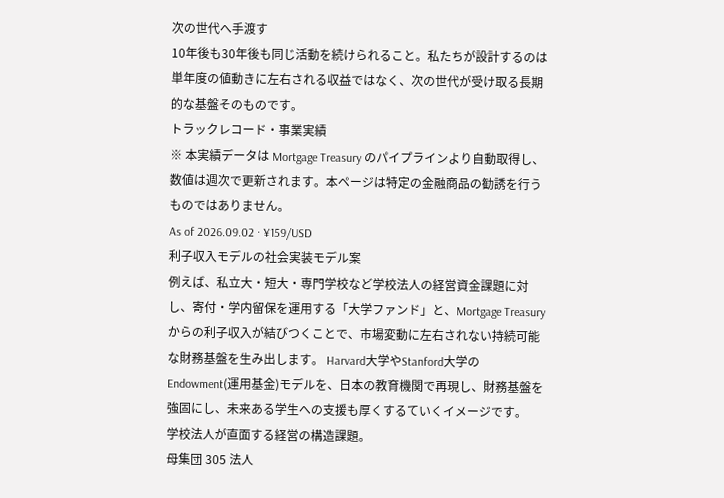次の世代へ手渡す
10年後も30年後も同じ活動を続けられること。私たちが設計するのは単年度の値動きに左右される収益ではなく、次の世代が受け取る長期的な基盤そのものです。
トラックレコード・事業実績
※ 本実績データは Mortgage Treasury のパイプラインより自動取得し、数値は週次で更新されます。本ページは特定の金融商品の勧誘を行うものではありません。
As of 2026.09.02 · ¥159/USD
利子収入モデルの社会実装モデル案
例えば、私立大・短大・専門学校など学校法人の経営資金課題に対し、寄付・学内留保を運用する「大学ファンド」と、Mortgage Treasury からの利子収入が結びつくことで、市場変動に左右されない持続可能な財務基盤を生み出します。 Harvard大学やStanford大学のEndowment(運用基金)モデルを、日本の教育機関で再現し、財務基盤を強固にし、未来ある学生への支援も厚くするていくイメージです。
学校法人が直面する経営の構造課題。
母集団 305 法人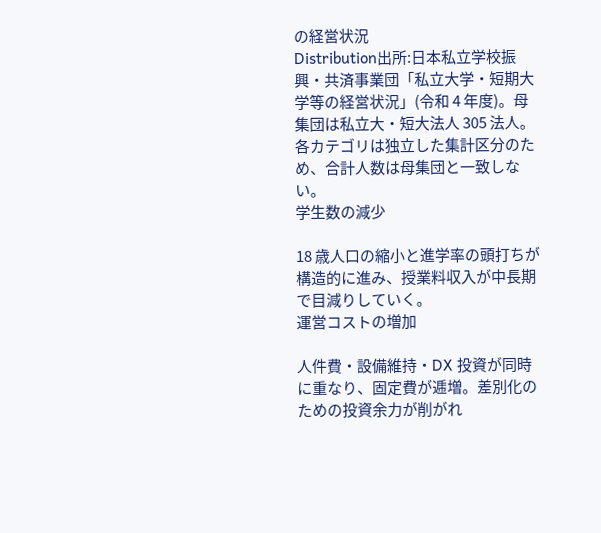の経営状況
Distribution出所:日本私立学校振興・共済事業団「私立大学・短期大学等の経営状況」(令和 4 年度)。母集団は私立大・短大法人 305 法人。各カテゴリは独立した集計区分のため、合計人数は母集団と一致しない。
学生数の減少

18 歳人口の縮小と進学率の頭打ちが構造的に進み、授業料収入が中長期で目減りしていく。
運営コストの増加

人件費・設備維持・DX 投資が同時に重なり、固定費が逓増。差別化のための投資余力が削がれ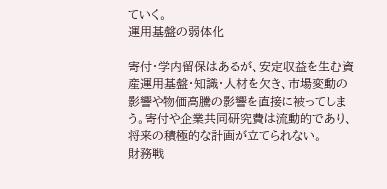ていく。
運用基盤の弱体化

寄付・学内留保はあるが、安定収益を生む資産運用基盤・知識・人材を欠き、市場変動の影響や物価高騰の影響を直接に被ってしまう。寄付や企業共同研究費は流動的であり、将来の積極的な計画が立てられない。
財務戦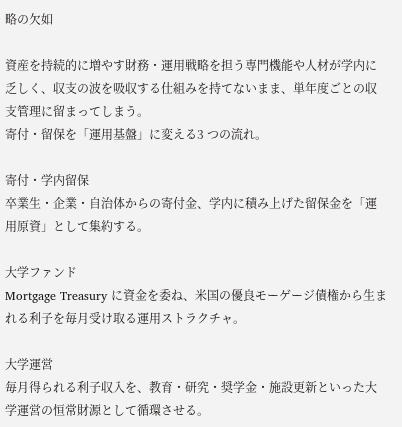略の欠如

資産を持続的に増やす財務・運用戦略を担う専門機能や人材が学内に乏しく、収支の波を吸収する仕組みを持てないまま、単年度ごとの収支管理に留まってしまう。
寄付・留保を「運用基盤」に変える3 つの流れ。

寄付・学内留保
卒業生・企業・自治体からの寄付金、学内に積み上げた留保金を「運用原資」として集約する。

大学ファンド
Mortgage Treasury に資金を委ね、米国の優良モーゲージ債権から生まれる利子を毎月受け取る運用ストラクチャ。

大学運営
毎月得られる利子収入を、教育・研究・奨学金・施設更新といった大学運営の恒常財源として循環させる。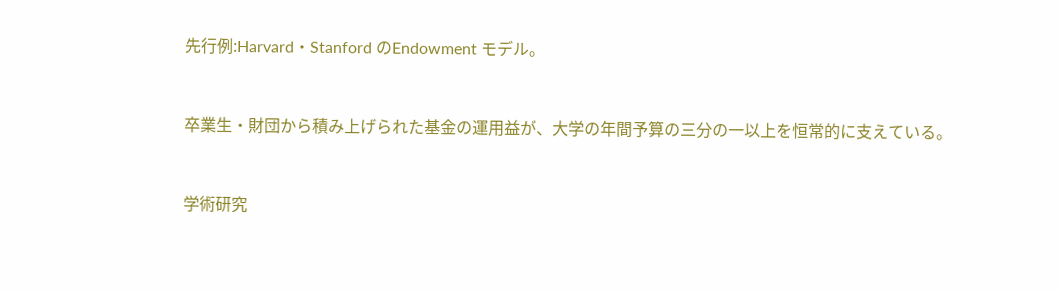先行例:Harvard・Stanford のEndowment モデル。


卒業生・財団から積み上げられた基金の運用益が、大学の年間予算の三分の一以上を恒常的に支えている。


学術研究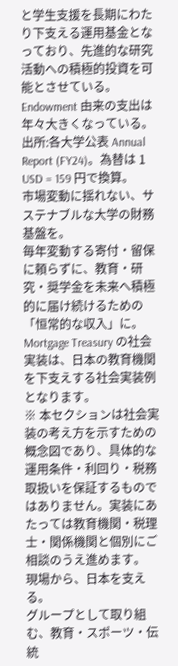と学生支援を長期にわたり下支える運用基金となっており、先進的な研究活動への積極的投資を可能とさせている。Endowment 由来の支出は年々大きくなっている。
出所:各大学公表 Annual Report (FY24)。為替は 1 USD = 159 円で換算。
市場変動に揺れない、サステナブルな大学の財務基盤を。
毎年変動する寄付・留保に頼らずに、教育・研究・奨学金を未来へ積極的に届け続けるための「恒常的な収入」に。Mortgage Treasury の社会実装は、日本の教育機関を下支えする社会実装例となります。
※ 本セクションは社会実装の考え方を示すための概念図であり、具体的な運用条件・利回り・税務取扱いを保証するものではありません。実装にあたっては教育機関・税理士・関係機関と個別にご相談のうえ進めます。
現場から、日本を支える。
グループとして取り組む、教育・スポーツ・伝統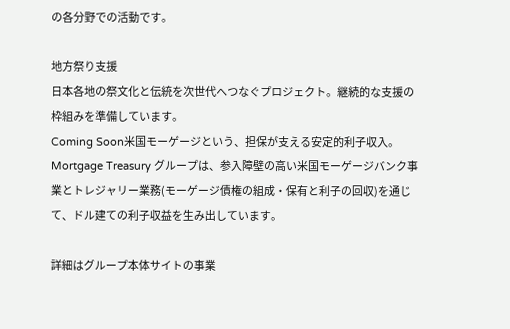の各分野での活動です。

地方祭り支援
日本各地の祭文化と伝統を次世代へつなぐプロジェクト。継続的な支援の枠組みを準備しています。
Coming Soon米国モーゲージという、担保が支える安定的利子収入。
Mortgage Treasury グループは、参入障壁の高い米国モーゲージバンク事業とトレジャリー業務(モーゲージ債権の組成・保有と利子の回収)を通じて、ドル建ての利子収益を生み出しています。

詳細はグループ本体サイトの事業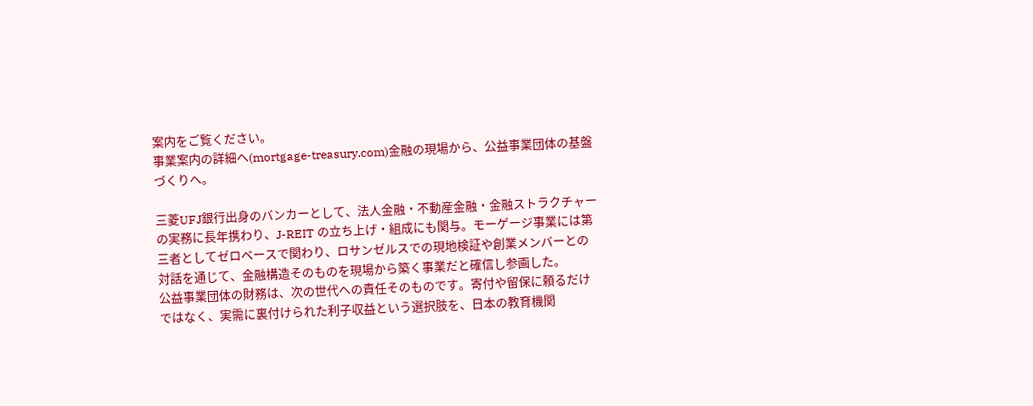案内をご覧ください。
事業案内の詳細へ(mortgage-treasury.com)金融の現場から、公益事業団体の基盤づくりへ。

三菱UFJ銀行出身のバンカーとして、法人金融・不動産金融・金融ストラクチャーの実務に長年携わり、J-REIT の立ち上げ・組成にも関与。モーゲージ事業には第三者としてゼロベースで関わり、ロサンゼルスでの現地検証や創業メンバーとの対話を通じて、金融構造そのものを現場から築く事業だと確信し参画した。
公益事業団体の財務は、次の世代への責任そのものです。寄付や留保に頼るだけではなく、実需に裏付けられた利子収益という選択肢を、日本の教育機関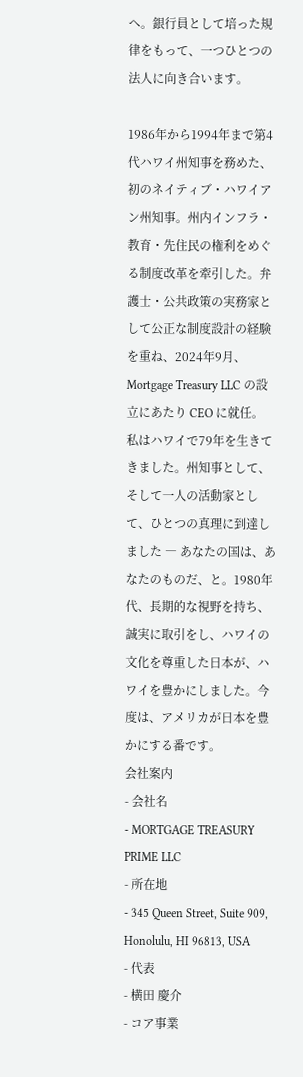へ。銀行員として培った規律をもって、一つひとつの法人に向き合います。

1986年から1994年まで第4代ハワイ州知事を務めた、初のネイティブ・ハワイアン州知事。州内インフラ・教育・先住民の権利をめぐる制度改革を牽引した。弁護士・公共政策の実務家として公正な制度設計の経験を重ね、2024年9月、Mortgage Treasury LLC の設立にあたり CEO に就任。
私はハワイで79年を生きてきました。州知事として、そして一人の活動家として、ひとつの真理に到達しました ― あなたの国は、あなたのものだ、と。1980年代、長期的な視野を持ち、誠実に取引をし、ハワイの文化を尊重した日本が、ハワイを豊かにしました。今度は、アメリカが日本を豊かにする番です。
会社案内
- 会社名
- MORTGAGE TREASURY PRIME LLC
- 所在地
- 345 Queen Street, Suite 909, Honolulu, HI 96813, USA
- 代表
- 横田 慶介
- コア事業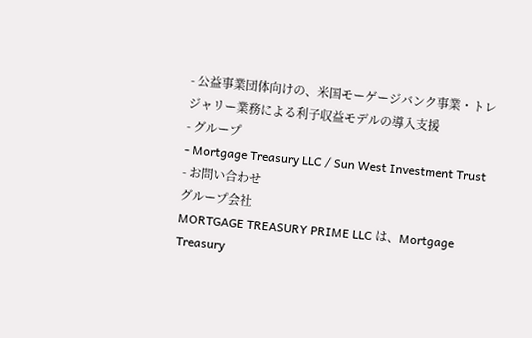- 公益事業団体向けの、米国モーゲージバンク事業・トレジャリー業務による利子収益モデルの導入支援
- グループ
- Mortgage Treasury LLC / Sun West Investment Trust
- お問い合わせ
グループ会社
MORTGAGE TREASURY PRIME LLC は、Mortgage Treasury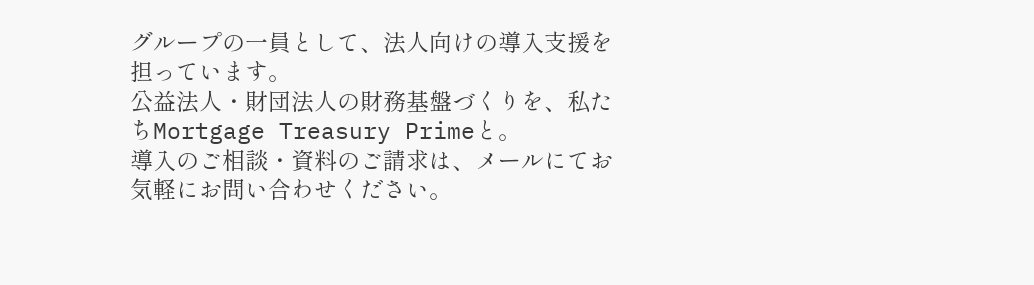グループの一員として、法人向けの導入支援を担っています。
公益法人・財団法人の財務基盤づくりを、私たちMortgage Treasury Primeと。
導入のご相談・資料のご請求は、メールにてお気軽にお問い合わせください。